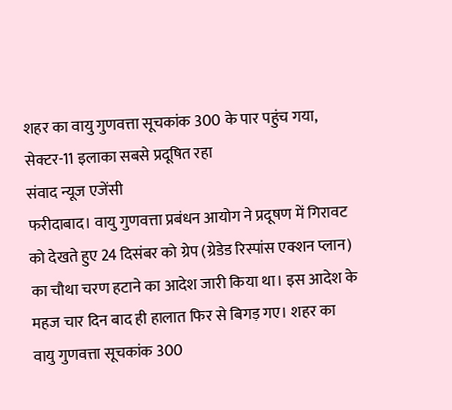शहर का वायु गुणवत्ता सूचकांक 300 के पार पहुंच गया, सेक्टर-11 इलाका सबसे प्रदूषित रहा
संवाद न्यूज एजेंसी
फरीदाबाद। वायु गुणवत्ता प्रबंधन आयोग ने प्रदूषण में गिरावट को देखते हुए 24 दिसंबर को ग्रेप (ग्रेडेड रिस्पांस एक्शन प्लान) का चौथा चरण हटाने का आदेश जारी किया था। इस आदेश के महज चार दिन बाद ही हालात फिर से बिगड़ गए। शहर का वायु गुणवत्ता सूचकांक 300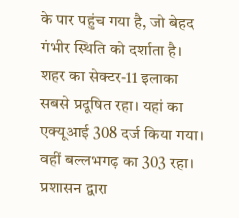के पार पहुंच गया है, जो बेहद गंभीर स्थिति को दर्शाता है। शहर का सेक्टर-11 इलाका सबसे प्रदूषित रहा। यहां का एक्यूआई 308 दर्ज किया गया। वहीं बल्लभगढ़ का 303 रहा।
प्रशासन द्वारा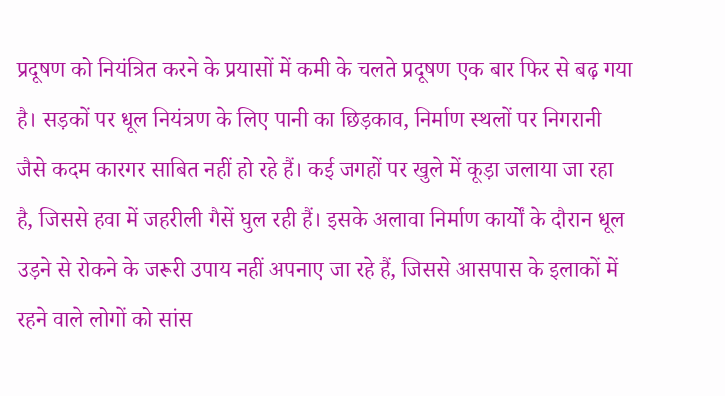प्रदूषण को नियंत्रित करने के प्रयासों में कमी के चलते प्रदूषण एक बार फिर से बढ़ गया है। सड़कों पर धूल नियंत्रण के लिए पानी का छिड़काव, निर्माण स्थलों पर निगरानी जैसे कदम कारगर साबित नहीं हो रहे हैं। कई जगहों पर खुले में कूड़ा जलाया जा रहा है, जिससे हवा में जहरीली गैसें घुल रही हैं। इसके अलावा निर्माण कार्यों के दौरान धूल उड़ने से रोकने के जरूरी उपाय नहीं अपनाए जा रहे हैं, जिससे आसपास के इलाकों में रहने वाले लोगों को सांस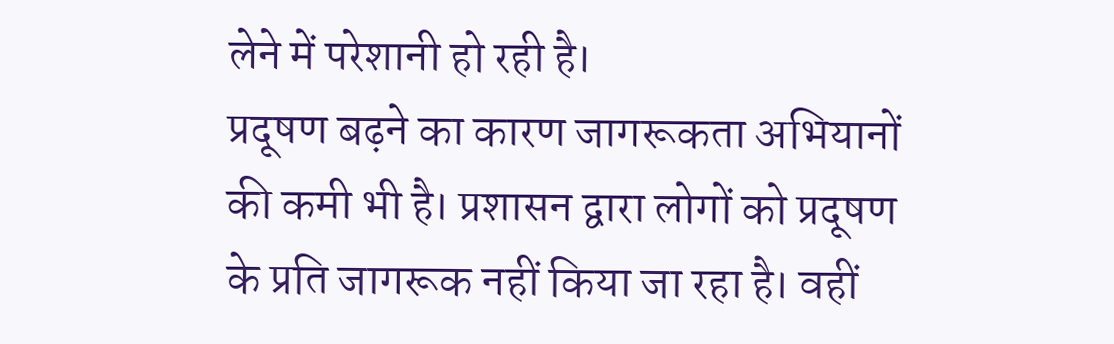लेने में परेशानी हो रही है।
प्रदूषण बढ़ने का कारण जागरूकता अभियानों की कमी भी है। प्रशासन द्वारा लोगों को प्रदूषण के प्रति जागरूक नहीं किया जा रहा है। वहीं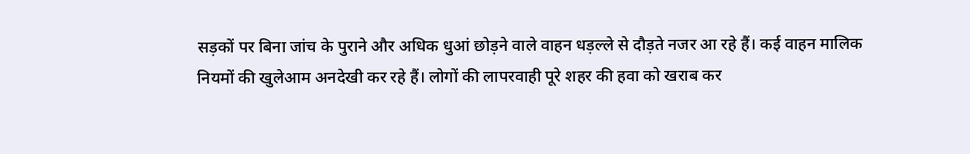सड़कों पर बिना जांच के पुराने और अधिक धुआं छोड़ने वाले वाहन धड़ल्ले से दौड़ते नजर आ रहे हैं। कई वाहन मालिक नियमों की खुलेआम अनदेखी कर रहे हैं। लोगों की लापरवाही पूरे शहर की हवा को खराब कर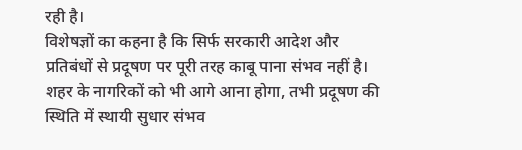रही है।
विशेषज्ञों का कहना है कि सिर्फ सरकारी आदेश और प्रतिबंधों से प्रदूषण पर पूरी तरह काबू पाना संभव नहीं है। शहर के नागरिकों को भी आगे आना होगा, तभी प्रदूषण की स्थिति में स्थायी सुधार संभव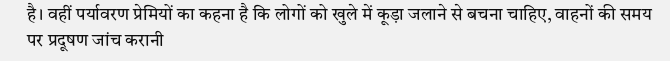है। वहीं पर्यावरण प्रेमियों का कहना है कि लोगों को खुले में कूड़ा जलाने से बचना चाहिए, वाहनों की समय पर प्रदूषण जांच करानी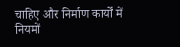चाहिए और निर्माण कार्यों में नियमों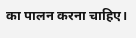का पालन करना चाहिए।